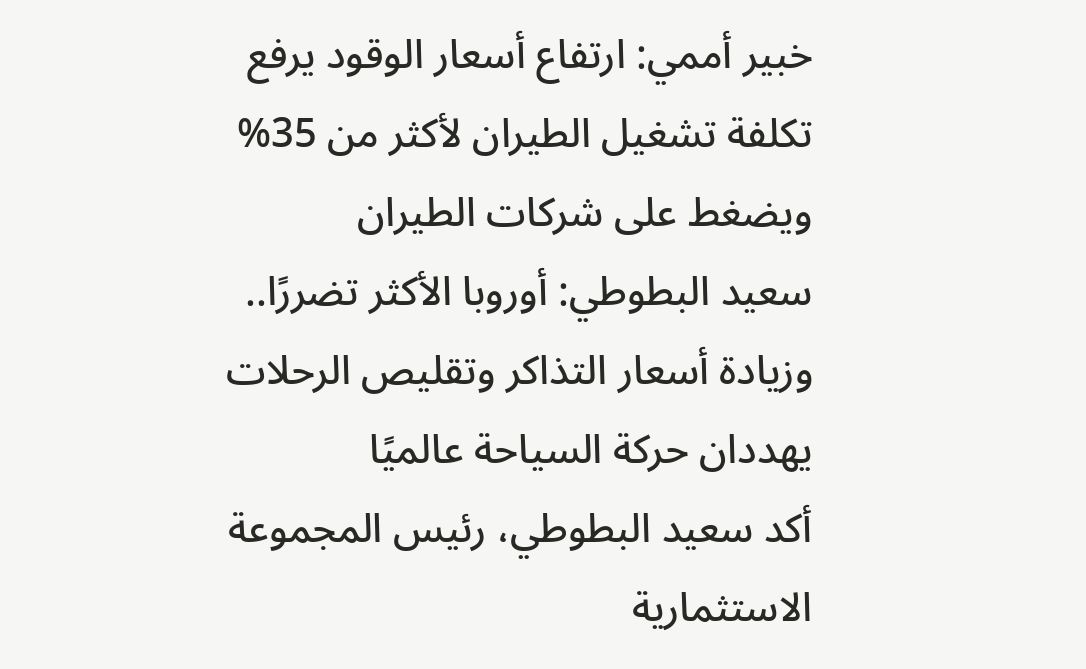خبير أممي: ارتفاع أسعار الوقود يرفع تكلفة تشغيل الطيران لأكثر من 35% ويضغط على شركات الطيران
سعيد البطوطي: أوروبا الأكثر تضررًا.. وزيادة أسعار التذاكر وتقليص الرحلات يهددان حركة السياحة عالميًا
أكد سعيد البطوطي، رئيس المجموعة الاستثمارية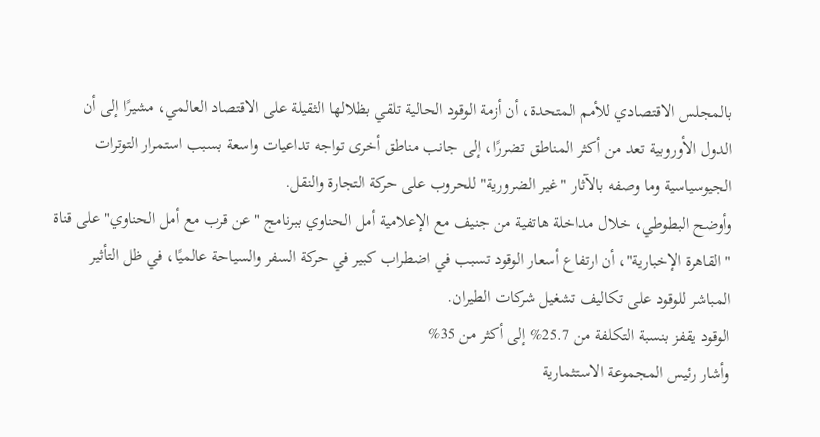بالمجلس الاقتصادي للأمم المتحدة، أن أزمة الوقود الحالية تلقي بظلالها الثقيلة على الاقتصاد العالمي، مشيرًا إلى أن الدول الأوروبية تعد من أكثر المناطق تضررًا، إلى جانب مناطق أخرى تواجه تداعيات واسعة بسبب استمرار التوترات الجيوسياسية وما وصفه بالآثار "غير الضرورية" للحروب على حركة التجارة والنقل.
وأوضح البطوطي، خلال مداخلة هاتفية من جنيف مع الإعلامية أمل الحناوي ببرنامج "عن قرب مع أمل الحناوي" على قناة "القاهرة الإخبارية"، أن ارتفاع أسعار الوقود تسبب في اضطراب كبير في حركة السفر والسياحة عالميًا، في ظل التأثير المباشر للوقود على تكاليف تشغيل شركات الطيران.
الوقود يقفز بنسبة التكلفة من 25.7% إلى أكثر من 35%
وأشار رئيس المجموعة الاستثمارية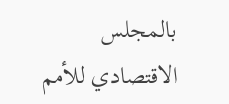بالمجلس الاقتصادي للأمم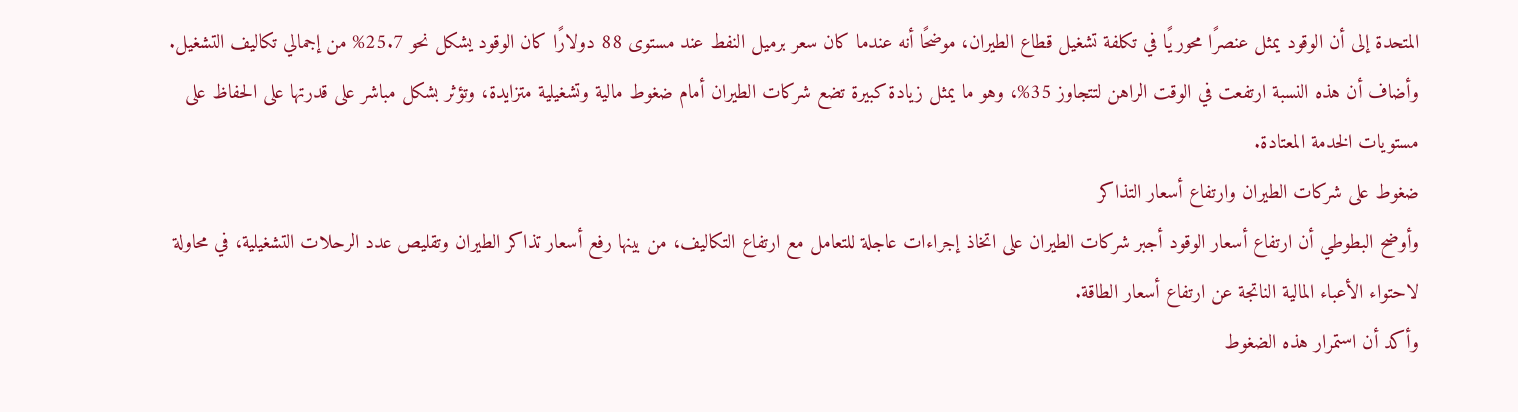المتحدة إلى أن الوقود يمثل عنصرًا محوريًا في تكلفة تشغيل قطاع الطيران، موضحًا أنه عندما كان سعر برميل النفط عند مستوى 88 دولارًا كان الوقود يشكل نحو 25.7% من إجمالي تكاليف التشغيل.
وأضاف أن هذه النسبة ارتفعت في الوقت الراهن لتتجاوز 35%، وهو ما يمثل زيادة كبيرة تضع شركات الطيران أمام ضغوط مالية وتشغيلية متزايدة، وتؤثر بشكل مباشر على قدرتها على الحفاظ على مستويات الخدمة المعتادة.
ضغوط على شركات الطيران وارتفاع أسعار التذاكر
وأوضح البطوطي أن ارتفاع أسعار الوقود أجبر شركات الطيران على اتخاذ إجراءات عاجلة للتعامل مع ارتفاع التكاليف، من بينها رفع أسعار تذاكر الطيران وتقليص عدد الرحلات التشغيلية، في محاولة لاحتواء الأعباء المالية الناتجة عن ارتفاع أسعار الطاقة.
وأكد أن استمرار هذه الضغوط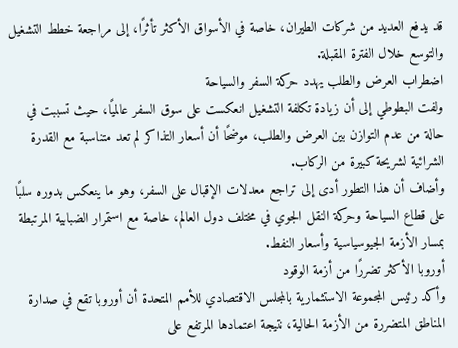قد يدفع العديد من شركات الطيران، خاصة في الأسواق الأكثر تأثرًا، إلى مراجعة خطط التشغيل والتوسع خلال الفترة المقبلة.
اضطراب العرض والطلب يهدد حركة السفر والسياحة
ولفت البطوطي إلى أن زيادة تكلفة التشغيل انعكست على سوق السفر عالميًا، حيث تسببت في حالة من عدم التوازن بين العرض والطلب، موضحًا أن أسعار التذاكر لم تعد متناسبة مع القدرة الشرائية لشريحة كبيرة من الركاب.
وأضاف أن هذا التطور أدى إلى تراجع معدلات الإقبال على السفر، وهو ما ينعكس بدوره سلبًا على قطاع السياحة وحركة النقل الجوي في مختلف دول العالم، خاصة مع استمرار الضبابية المرتبطة بمسار الأزمة الجيوسياسية وأسعار النفط.
أوروبا الأكثر تضررًا من أزمة الوقود
وأكد رئيس المجموعة الاستثمارية بالمجلس الاقتصادي للأمم المتحدة أن أوروبا تقع في صدارة المناطق المتضررة من الأزمة الحالية، نتيجة اعتمادها المرتفع على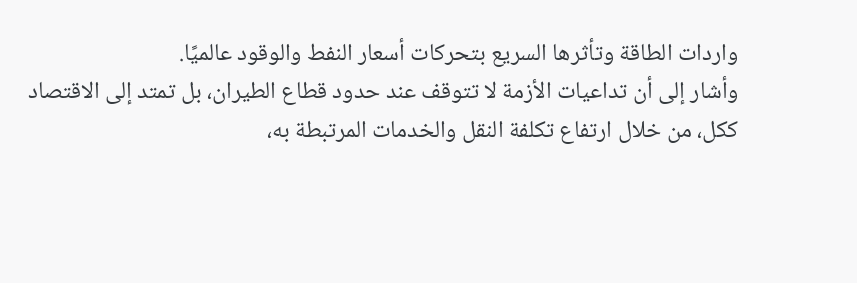واردات الطاقة وتأثرها السريع بتحركات أسعار النفط والوقود عالميًا.
وأشار إلى أن تداعيات الأزمة لا تتوقف عند حدود قطاع الطيران، بل تمتد إلى الاقتصاد ككل، من خلال ارتفاع تكلفة النقل والخدمات المرتبطة به،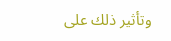وتأثير ذلك على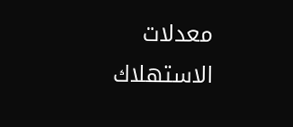معدلات الاستهلاك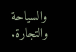والسياحة والتجارة.